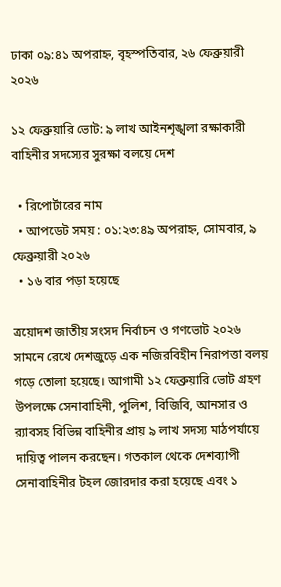ঢাকা ০৯:৪১ অপরাহ্ন, বৃহস্পতিবার, ২৬ ফেব্রুয়ারী ২০২৬

১২ ফেব্রুয়ারি ভোট: ৯ লাখ আইনশৃঙ্খলা রক্ষাকারী বাহিনীর সদস্যের সুরক্ষা বলয়ে দেশ

  • রিপোর্টারের নাম
  • আপডেট সময় : ০১:২৩:৪৯ অপরাহ্ন, সোমবার, ৯ ফেব্রুয়ারী ২০২৬
  • ১৬ বার পড়া হয়েছে

ত্রয়োদশ জাতীয় সংসদ নির্বাচন ও গণভোট ২০২৬ সামনে রেখে দেশজুড়ে এক নজিরবিহীন নিরাপত্তা বলয় গড়ে তোলা হয়েছে। আগামী ১২ ফেব্রুয়ারি ভোট গ্রহণ উপলক্ষে সেনাবাহিনী, পুলিশ, বিজিবি, আনসার ও র‍্যাবসহ বিভিন্ন বাহিনীর প্রায় ৯ লাখ সদস্য মাঠপর্যায়ে দায়িত্ব পালন করছেন। গতকাল থেকে দেশব্যাপী সেনাবাহিনীর টহল জোরদার করা হয়েছে এবং ১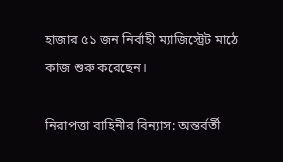হাজার ৫১ জন নির্বাহী ম্যাজিস্ট্রেট মাঠে কাজ শুরু করেছেন।

নিরাপত্তা বাহিনীর বিন্যাস: অন্তর্বর্তী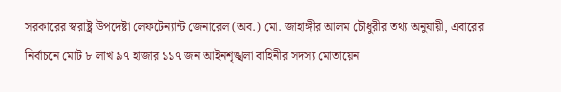সরকারের স্বরাষ্ট্র উপদেষ্টা লেফটেন্যান্ট জেনারেল (অব.) মো. জাহাঙ্গীর আলম চৌধুরীর তথ্য অনুযায়ী, এবারের নির্বাচনে মোট ৮ লাখ ৯৭ হাজার ১১৭ জন আইনশৃঙ্খলা বাহিনীর সদস্য মোতায়েন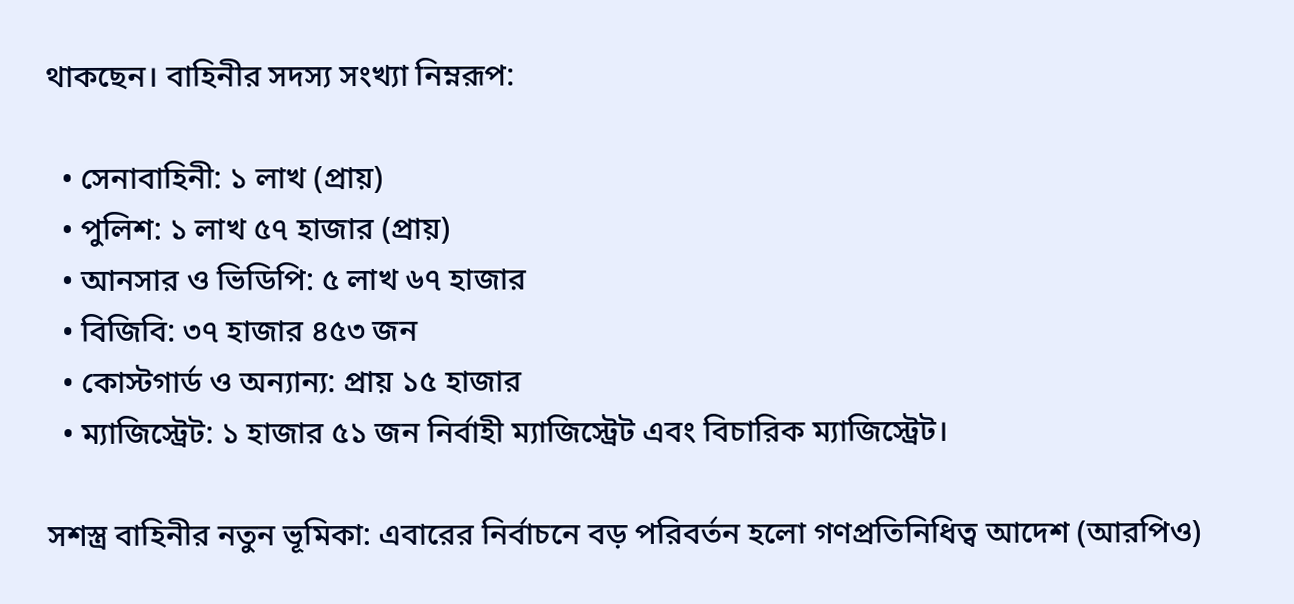থাকছেন। বাহিনীর সদস্য সংখ্যা নিম্নরূপ:

  • সেনাবাহিনী: ১ লাখ (প্রায়)
  • পুলিশ: ১ লাখ ৫৭ হাজার (প্রায়)
  • আনসার ও ভিডিপি: ৫ লাখ ৬৭ হাজার
  • বিজিবি: ৩৭ হাজার ৪৫৩ জন
  • কোস্টগার্ড ও অন্যান্য: প্রায় ১৫ হাজার
  • ম্যাজিস্ট্রেট: ১ হাজার ৫১ জন নির্বাহী ম্যাজিস্ট্রেট এবং বিচারিক ম্যাজিস্ট্রেট।

সশস্ত্র বাহিনীর নতুন ভূমিকা: এবারের নির্বাচনে বড় পরিবর্তন হলো গণপ্রতিনিধিত্ব আদেশ (আরপিও)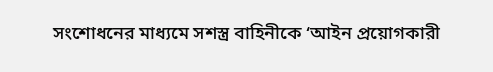সংশোধনের মাধ্যমে সশস্ত্র বাহিনীকে ‘আইন প্রয়োগকারী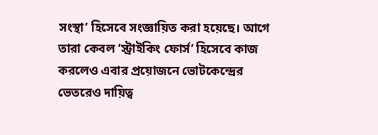সংস্থা’ হিসেবে সংজ্ঞায়িত করা হয়েছে। আগে তারা কেবল ‘স্ট্রাইকিং ফোর্স’ হিসেবে কাজ করলেও এবার প্রয়োজনে ভোটকেন্দ্রের ভেতরেও দায়িত্ব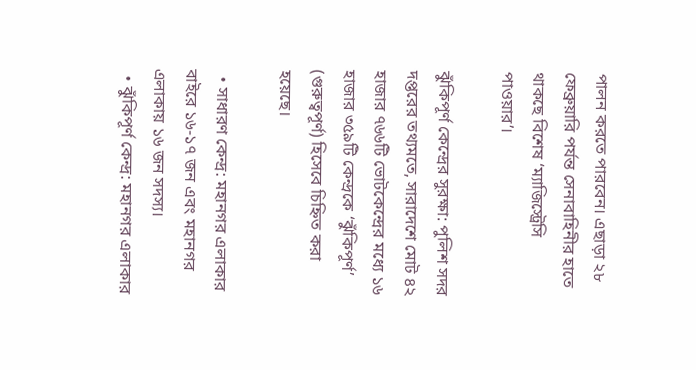পালন করতে পারবেন। এছাড়া ২৮ ফেব্রুয়ারি পর্যন্ত সেনাবাহিনীর হাতে থাকছে বিশেষ ‘ম্যাজিস্ট্রেসি পাওয়ার’।

ঝুঁকিপূর্ণ কেন্দ্রের সুরক্ষা: পুলিশ সদর দপ্তরের তথ্যমতে, সারাদেশে মোট ৪২ হাজার ৭৬৬টি ভোটকেন্দ্রের মধ্যে ১৬ হাজার ৩৫৯টি কেন্দ্রকে ‘ঝুঁকিপূর্ণ’ (গুরুত্বপূর্ণ) হিসেবে চিহ্নিত করা হয়েছে।

  • সাধারণ কেন্দ্র: মহানগর এলাকার বাইরে ১৬-১৭ জন এবং মহানগর এলাকায় ১৬ জন সদস্য।
  • ঝুঁকিপূর্ণ কেন্দ্র: মহানগর এলাকার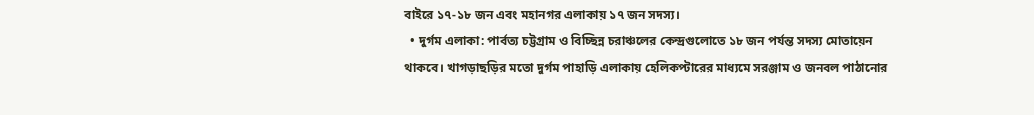বাইরে ১৭-১৮ জন এবং মহানগর এলাকায় ১৭ জন সদস্য।
  • দুর্গম এলাকা: পার্বত্য চট্টগ্রাম ও বিচ্ছিন্ন চরাঞ্চলের কেন্দ্রগুলোতে ১৮ জন পর্যন্ত সদস্য মোতায়েন থাকবে। খাগড়াছড়ির মতো দুর্গম পাহাড়ি এলাকায় হেলিকপ্টারের মাধ্যমে সরঞ্জাম ও জনবল পাঠানোর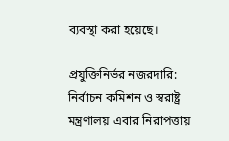ব্যবস্থা করা হয়েছে।

প্রযুক্তিনির্ভর নজরদারি: নির্বাচন কমিশন ও স্বরাষ্ট্র মন্ত্রণালয় এবার নিরাপত্তায়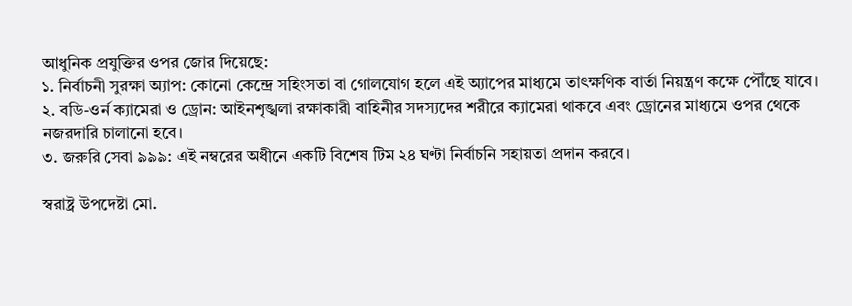আধুনিক প্রযুক্তির ওপর জোর দিয়েছে:
১. নির্বাচনী সুরক্ষা অ্যাপ: কোনো কেন্দ্রে সহিংসতা বা গোলযোগ হলে এই অ্যাপের মাধ্যমে তাৎক্ষণিক বার্তা নিয়ন্ত্রণ কক্ষে পৌঁছে যাবে।
২. বডি-ওর্ন ক্যামেরা ও ড্রোন: আইনশৃঙ্খলা রক্ষাকারী বাহিনীর সদস্যদের শরীরে ক্যামেরা থাকবে এবং ড্রোনের মাধ্যমে ওপর থেকে নজরদারি চালানো হবে।
৩. জরুরি সেবা ৯৯৯: এই নম্বরের অধীনে একটি বিশেষ টিম ২৪ ঘণ্টা নির্বাচনি সহায়তা প্রদান করবে।

স্বরাষ্ট্র উপদেষ্টা মো.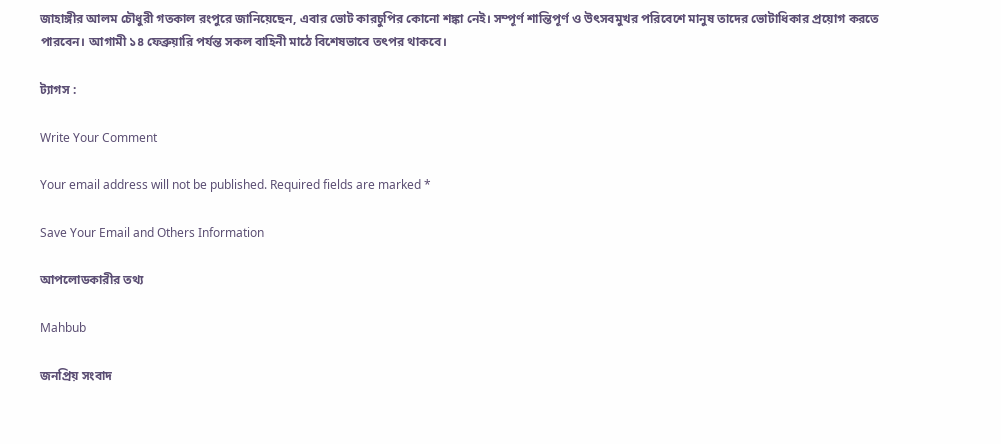জাহাঙ্গীর আলম চৌধুরী গতকাল রংপুরে জানিয়েছেন, এবার ভোট কারচুপির কোনো শঙ্কা নেই। সম্পূর্ণ শান্তিপূর্ণ ও উৎসবমুখর পরিবেশে মানুষ তাদের ভোটাধিকার প্রয়োগ করতে পারবেন। আগামী ১৪ ফেব্রুয়ারি পর্যন্ত সকল বাহিনী মাঠে বিশেষভাবে তৎপর থাকবে।

ট্যাগস :

Write Your Comment

Your email address will not be published. Required fields are marked *

Save Your Email and Others Information

আপলোডকারীর তথ্য

Mahbub

জনপ্রিয় সংবাদ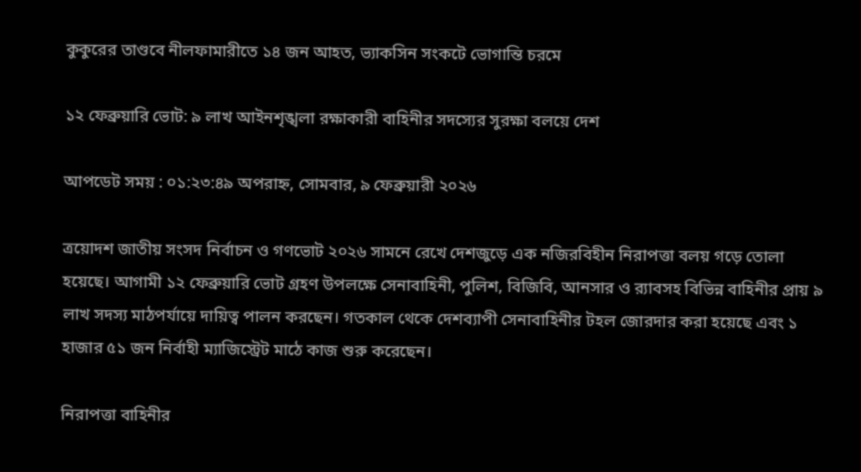কুকুরের তাণ্ডবে নীলফামারীতে ১৪ জন আহত, ভ্যাকসিন সংকটে ভোগান্তি চরমে

১২ ফেব্রুয়ারি ভোট: ৯ লাখ আইনশৃঙ্খলা রক্ষাকারী বাহিনীর সদস্যের সুরক্ষা বলয়ে দেশ

আপডেট সময় : ০১:২৩:৪৯ অপরাহ্ন, সোমবার, ৯ ফেব্রুয়ারী ২০২৬

ত্রয়োদশ জাতীয় সংসদ নির্বাচন ও গণভোট ২০২৬ সামনে রেখে দেশজুড়ে এক নজিরবিহীন নিরাপত্তা বলয় গড়ে তোলা হয়েছে। আগামী ১২ ফেব্রুয়ারি ভোট গ্রহণ উপলক্ষে সেনাবাহিনী, পুলিশ, বিজিবি, আনসার ও র‍্যাবসহ বিভিন্ন বাহিনীর প্রায় ৯ লাখ সদস্য মাঠপর্যায়ে দায়িত্ব পালন করছেন। গতকাল থেকে দেশব্যাপী সেনাবাহিনীর টহল জোরদার করা হয়েছে এবং ১ হাজার ৫১ জন নির্বাহী ম্যাজিস্ট্রেট মাঠে কাজ শুরু করেছেন।

নিরাপত্তা বাহিনীর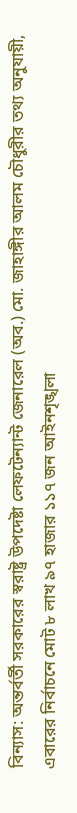বিন্যাস: অন্তর্বর্তী সরকারের স্বরাষ্ট্র উপদেষ্টা লেফটেন্যান্ট জেনারেল (অব.) মো. জাহাঙ্গীর আলম চৌধুরীর তথ্য অনুযায়ী, এবারের নির্বাচনে মোট ৮ লাখ ৯৭ হাজার ১১৭ জন আইনশৃঙ্খলা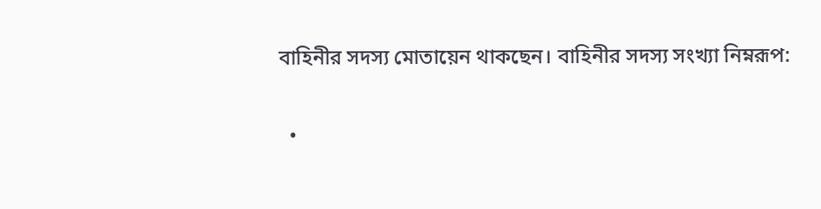বাহিনীর সদস্য মোতায়েন থাকছেন। বাহিনীর সদস্য সংখ্যা নিম্নরূপ:

  •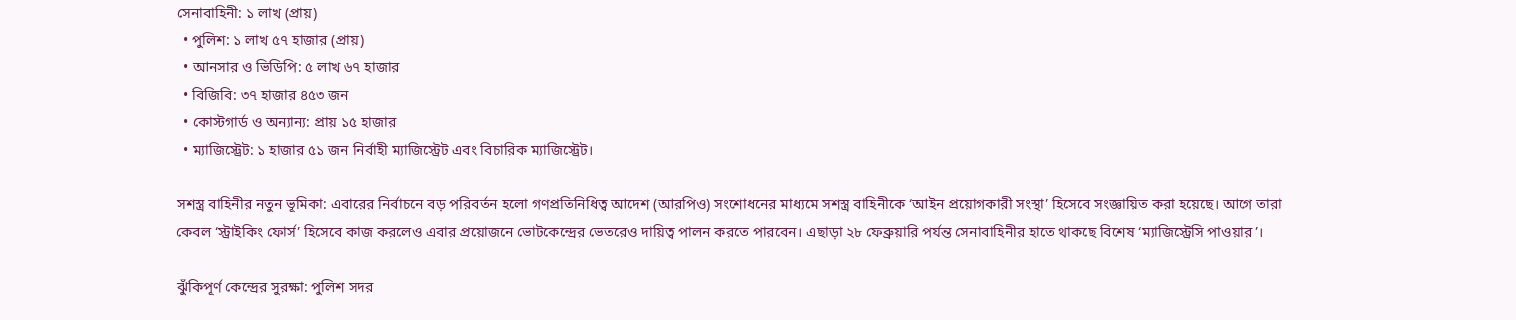সেনাবাহিনী: ১ লাখ (প্রায়)
  • পুলিশ: ১ লাখ ৫৭ হাজার (প্রায়)
  • আনসার ও ভিডিপি: ৫ লাখ ৬৭ হাজার
  • বিজিবি: ৩৭ হাজার ৪৫৩ জন
  • কোস্টগার্ড ও অন্যান্য: প্রায় ১৫ হাজার
  • ম্যাজিস্ট্রেট: ১ হাজার ৫১ জন নির্বাহী ম্যাজিস্ট্রেট এবং বিচারিক ম্যাজিস্ট্রেট।

সশস্ত্র বাহিনীর নতুন ভূমিকা: এবারের নির্বাচনে বড় পরিবর্তন হলো গণপ্রতিনিধিত্ব আদেশ (আরপিও) সংশোধনের মাধ্যমে সশস্ত্র বাহিনীকে ‘আইন প্রয়োগকারী সংস্থা’ হিসেবে সংজ্ঞায়িত করা হয়েছে। আগে তারা কেবল ‘স্ট্রাইকিং ফোর্স’ হিসেবে কাজ করলেও এবার প্রয়োজনে ভোটকেন্দ্রের ভেতরেও দায়িত্ব পালন করতে পারবেন। এছাড়া ২৮ ফেব্রুয়ারি পর্যন্ত সেনাবাহিনীর হাতে থাকছে বিশেষ ‘ম্যাজিস্ট্রেসি পাওয়ার’।

ঝুঁকিপূর্ণ কেন্দ্রের সুরক্ষা: পুলিশ সদর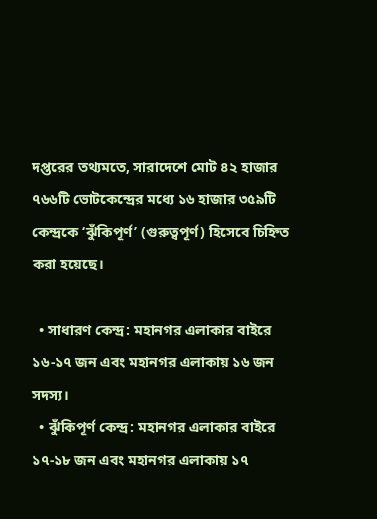দপ্তরের তথ্যমতে, সারাদেশে মোট ৪২ হাজার ৭৬৬টি ভোটকেন্দ্রের মধ্যে ১৬ হাজার ৩৫৯টি কেন্দ্রকে ‘ঝুঁকিপূর্ণ’ (গুরুত্বপূর্ণ) হিসেবে চিহ্নিত করা হয়েছে।

  • সাধারণ কেন্দ্র: মহানগর এলাকার বাইরে ১৬-১৭ জন এবং মহানগর এলাকায় ১৬ জন সদস্য।
  • ঝুঁকিপূর্ণ কেন্দ্র: মহানগর এলাকার বাইরে ১৭-১৮ জন এবং মহানগর এলাকায় ১৭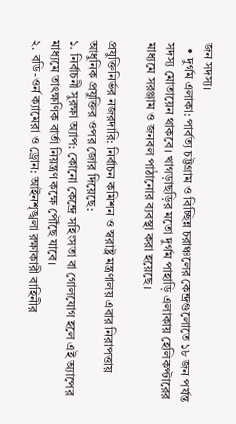জন সদস্য।
  • দুর্গম এলাকা: পার্বত্য চট্টগ্রাম ও বিচ্ছিন্ন চরাঞ্চলের কেন্দ্রগুলোতে ১৮ জন পর্যন্ত সদস্য মোতায়েন থাকবে। খাগড়াছড়ির মতো দুর্গম পাহাড়ি এলাকায় হেলিকপ্টারের মাধ্যমে সরঞ্জাম ও জনবল পাঠানোর ব্যবস্থা করা হয়েছে।

প্রযুক্তিনির্ভর নজরদারি: নির্বাচন কমিশন ও স্বরাষ্ট্র মন্ত্রণালয় এবার নিরাপত্তায় আধুনিক প্রযুক্তির ওপর জোর দিয়েছে:
১. নির্বাচনী সুরক্ষা অ্যাপ: কোনো কেন্দ্রে সহিংসতা বা গোলযোগ হলে এই অ্যাপের মাধ্যমে তাৎক্ষণিক বার্তা নিয়ন্ত্রণ কক্ষে পৌঁছে যাবে।
২. বডি-ওর্ন ক্যামেরা ও ড্রোন: আইনশৃঙ্খলা রক্ষাকারী বাহিনীর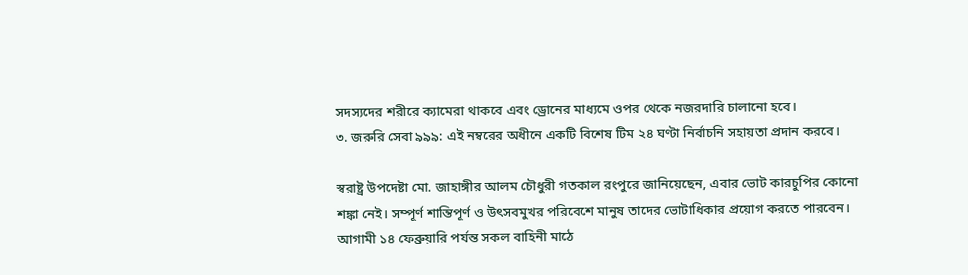সদস্যদের শরীরে ক্যামেরা থাকবে এবং ড্রোনের মাধ্যমে ওপর থেকে নজরদারি চালানো হবে।
৩. জরুরি সেবা ৯৯৯: এই নম্বরের অধীনে একটি বিশেষ টিম ২৪ ঘণ্টা নির্বাচনি সহায়তা প্রদান করবে।

স্বরাষ্ট্র উপদেষ্টা মো. জাহাঙ্গীর আলম চৌধুরী গতকাল রংপুরে জানিয়েছেন, এবার ভোট কারচুপির কোনো শঙ্কা নেই। সম্পূর্ণ শান্তিপূর্ণ ও উৎসবমুখর পরিবেশে মানুষ তাদের ভোটাধিকার প্রয়োগ করতে পারবেন। আগামী ১৪ ফেব্রুয়ারি পর্যন্ত সকল বাহিনী মাঠে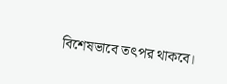বিশেষভাবে তৎপর থাকবে।